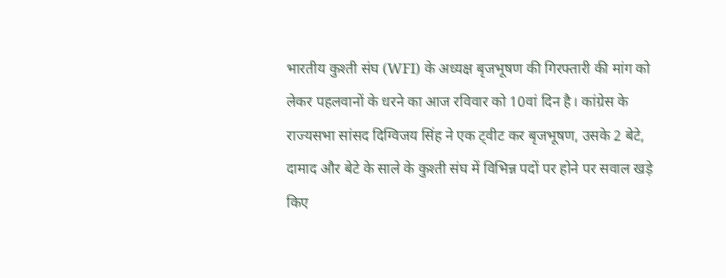भारतीय कुश्ती संघ (WFI) के अध्यक्ष बृजभूषण की गिरफ्तारी की मांग को लेकर पहलवानों के धरने का आज रविवार को 10वां दिन है। कांग्रेस के राज्यसभा सांसद दिग्विजय सिंह ने एक ट्वीट कर बृजभूषण, उसके 2 बेटे, दामाद और बेटे के साले के कुश्ती संघ में विभिन्न पदों पर होने पर सवाल खड़े किए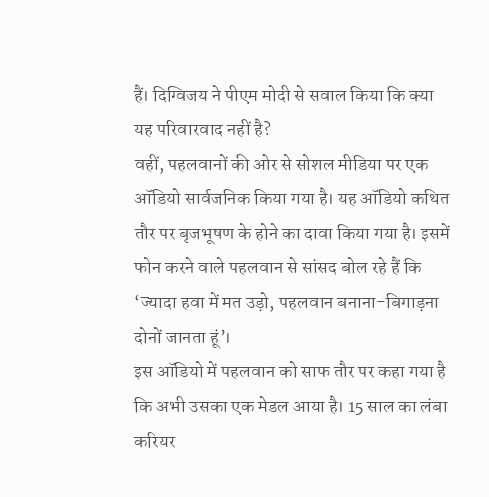हैं। दिग्विजय ने पीएम मोदी से सवाल किया कि क्या यह परिवारवाद नहीं है?
वहीं, पहलवानों की ओर से सोशल मीडिया पर एक ऑडियो सार्वजनिक किया गया है। यह ऑडियो कथित तौर पर बृजभूषण के होने का दावा किया गया है। इसमें फोन करने वाले पहलवान से सांसद बोल रहे हैं कि ‘ज्यादा हवा में मत उड़ो, पहलवान बनाना-बिगाड़ना दोनों जानता हूं’।
इस ऑडियो में पहलवान को साफ तौर पर कहा गया है कि अभी उसका एक मेडल आया है। 15 साल का लंबा करियर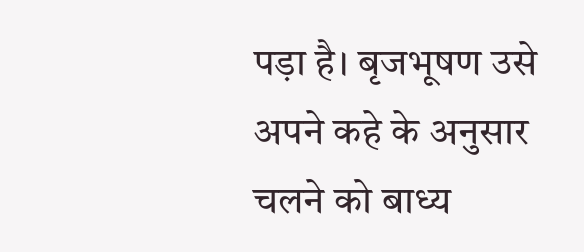पड़ा है। बृजभूषण उसे अपने कहे के अनुसार चलने को बाध्य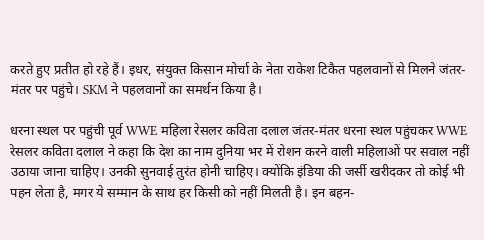करते हुए प्रतीत हो रहे हैं। इधर, संयुक्त किसान मोर्चा के नेता राकेश टिकैत पहलवानों से मिलने जंतर-मंतर पर पहुंचे। SKM ने पहलवानों का समर्थन किया है।

धरना स्थल पर पहुंची पूर्व WWE महिला रेसलर कविता दलाल जंतर-मंतर धरना स्थल पहुंचकर WWE रेसलर कविता दलाल ने कहा कि देश का नाम दुनिया भर में रोशन करने वाली महिलाओं पर सवाल नहीं उठाया जाना चाहिए। उनकी सुनवाई तुरंत होनी चाहिए। क्योंकि इंडिया की जर्सी खरीदकर तो कोई भी पहन लेता है, मगर ये सम्मान के साथ हर किसी को नहीं मिलती है। इन बहन-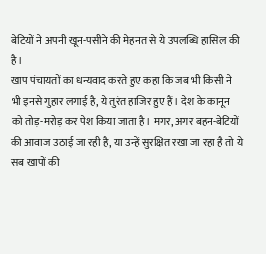बेटियों ने अपनी खून-पसीने की मेहनत से ये उपलब्धि हासिल की है।
खाप पंचायतों का धन्यवाद करते हुए कहा कि जब भी किसी ने भी इनसे गुहार लगाई है, ये तुरंत हाजिर हुए हैं। देश के कानून को तोड़-मरोड़ कर पेश किया जाता है। मगर, अगर बहन-बेटियों की आवाज उठाई जा रही है, या उन्हें सुरक्षित रखा जा रहा है तो ये सब खापों की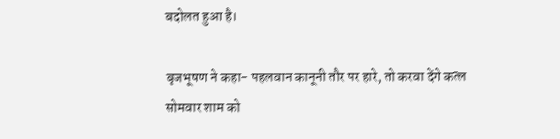बदोलत हुआ है।

बृजभूषण ने कहा- पहलवान कानूनी तौर पर हारे, तो करवा देंगे कत्ल
सोमवार शाम को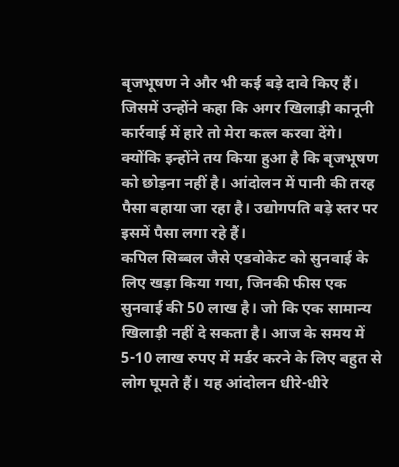बृजभूषण ने और भी कई बड़े दावे किए हैं। जिसमें उन्होंने कहा कि अगर खिलाड़ी कानूनी कार्रवाई में हारे तो मेरा कत्ल करवा देंगे। क्योंकि इन्होंने तय किया हुआ है कि बृजभूषण को छोड़ना नहीं है। आंदोलन में पानी की तरह पैसा बहाया जा रहा है। उद्योगपति बड़े स्तर पर इसमें पैसा लगा रहे हैं।
कपिल सिब्बल जैसे एडवोकेट को सुनवाई के लिए खड़ा किया गया, जिनकी फीस एक सुनवाई की 50 लाख है। जो कि एक सामान्य खिलाड़ी नहीं दे सकता है। आज के समय में 5-10 लाख रुपए में मर्डर करने के लिए बहुत से लोग घूमते हैं। यह आंदोलन धीरे-धीरे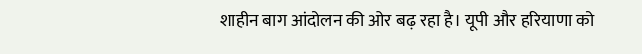शाहीन बाग आंदोलन की ओर बढ़ रहा है। यूपी और हरियाणा को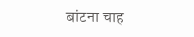बांटना चाह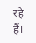रहे हैं।